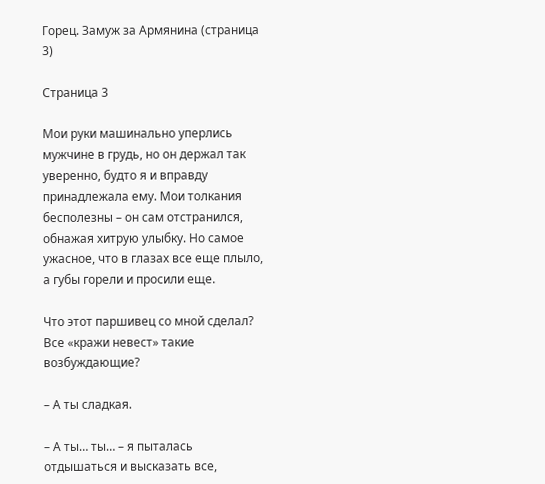Горец. Замуж за Армянина (страница 3)

Страница 3

Мои руки машинально уперлись мужчине в грудь, но он держал так уверенно, будто я и вправду принадлежала ему. Мои толкания бесполезны – он сам отстранился, обнажая хитрую улыбку. Но самое ужасное, что в глазах все еще плыло, а губы горели и просили еще.

Что этот паршивец со мной сделал? Все «кражи невест» такие возбуждающие?

– А ты сладкая.

– А ты… ты… – я пыталась отдышаться и высказать все,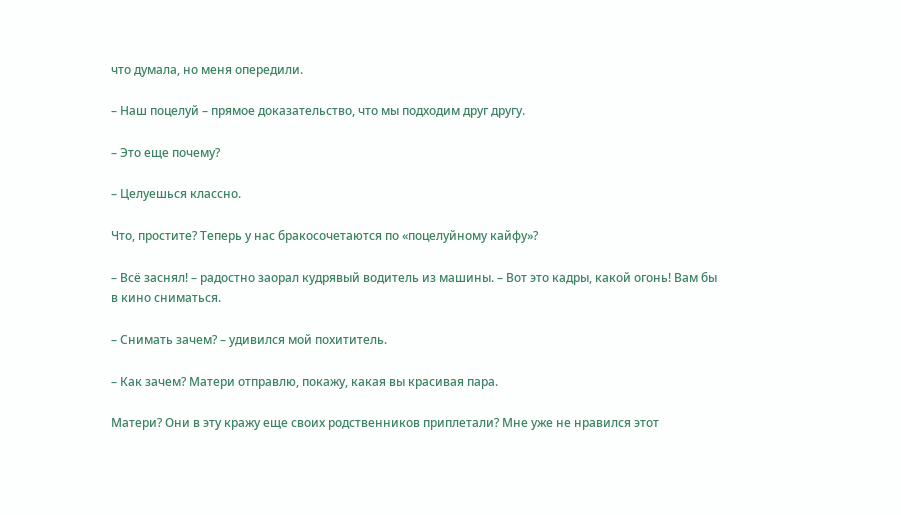что думала, но меня опередили.

– Наш поцелуй – прямое доказательство, что мы подходим друг другу.

– Это еще почему?

– Целуешься классно.

Что, простите? Теперь у нас бракосочетаются по «поцелуйному кайфу»?

– Всё заснял! – радостно заорал кудрявый водитель из машины. – Вот это кадры, какой огонь! Вам бы в кино сниматься.

– Снимать зачем? – удивился мой похититель.

– Как зачем? Матери отправлю, покажу, какая вы красивая пара.

Матери? Они в эту кражу еще своих родственников приплетали? Мне уже не нравился этот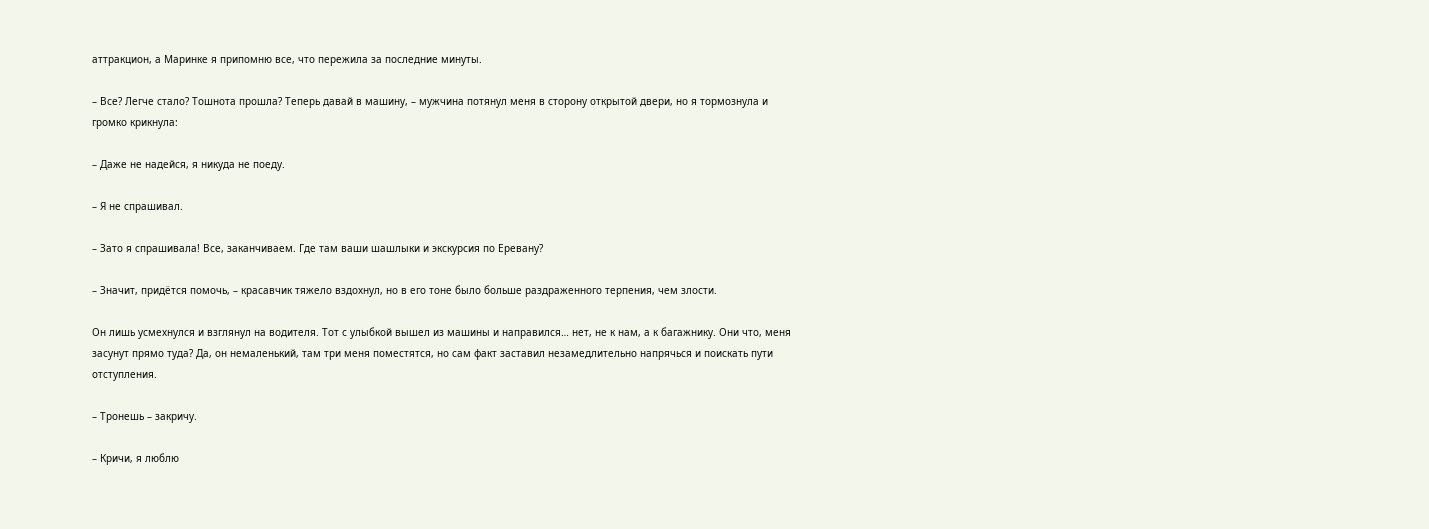аттракцион, а Маринке я припомню все, что пережила за последние минуты.

– Все? Легче стало? Тошнота прошла? Теперь давай в машину, – мужчина потянул меня в сторону открытой двери, но я тормознула и громко крикнула:

– Даже не надейся, я никуда не поеду.

– Я не спрашивал.

– Зато я спрашивала! Все, заканчиваем. Где там ваши шашлыки и экскурсия по Еревану?

– Значит, придётся помочь, – красавчик тяжело вздохнул, но в его тоне было больше раздраженного терпения, чем злости.

Он лишь усмехнулся и взглянул на водителя. Тот с улыбкой вышел из машины и направился… нет, не к нам, а к багажнику. Они что, меня засунут прямо туда? Да, он немаленький, там три меня поместятся, но сам факт заставил незамедлительно напрячься и поискать пути отступления.

– Тронешь – закричу.

– Кричи, я люблю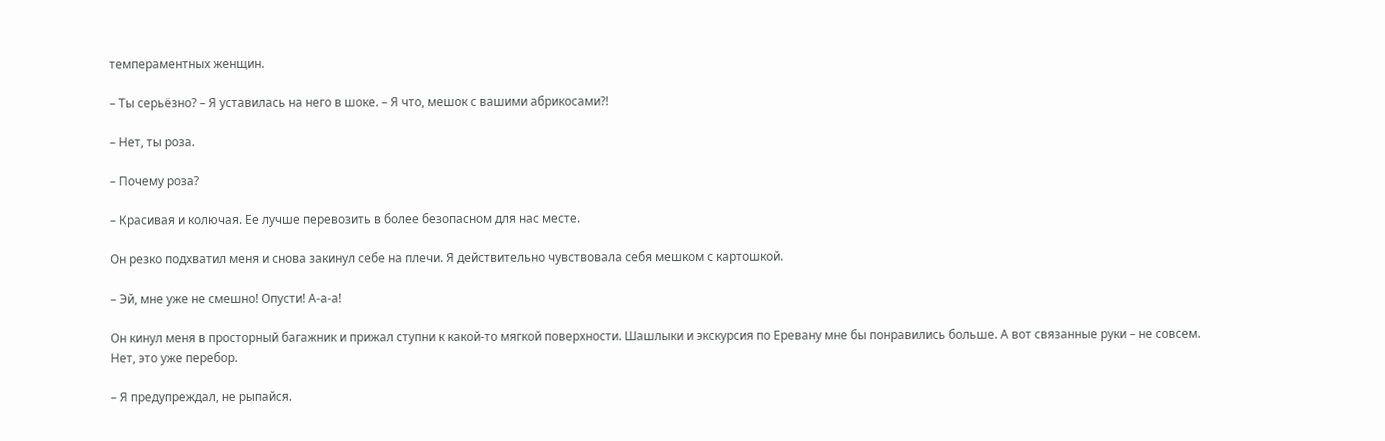темпераментных женщин.

– Ты серьёзно? – Я уставилась на него в шоке. – Я что, мешок с вашими абрикосами?!

– Нет, ты роза.

– Почему роза?

– Красивая и колючая. Ее лучше перевозить в более безопасном для нас месте.

Он резко подхватил меня и снова закинул себе на плечи. Я действительно чувствовала себя мешком с картошкой.

– Эй, мне уже не смешно! Опусти! А-а-а!

Он кинул меня в просторный багажник и прижал ступни к какой-то мягкой поверхности. Шашлыки и экскурсия по Еревану мне бы понравились больше. А вот связанные руки – не совсем. Нет, это уже перебор.

– Я предупреждал, не рыпайся.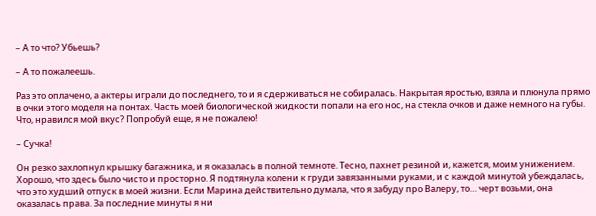– А то что? Убьешь?

– А то пожалеешь.

Раз это оплачено, а актеры играли до последнего, то и я сдерживаться не собиралась. Накрытая яростью, взяла и плюнула прямо в очки этого моделя на понтах. Часть моей биологической жидкости попали на его нос, на стекла очков и даже немного на губы. Что, нравился мой вкус? Попробуй еще, я не пожалею!

– Сучка!

Он резко захлопнул крышку багажника, и я оказалась в полной темноте. Тесно, пахнет резиной и, кажется, моим унижением. Хорошо, что здесь было чисто и просторно. Я подтянула колени к груди завязанными руками, и с каждой минутой убеждалась, что это худший отпуск в моей жизни. Если Марина действительно думала, что я забуду про Валеру, то… черт возьми, она оказалась права. За последние минуты я ни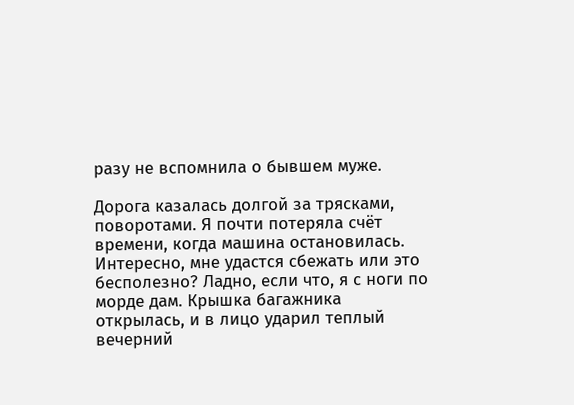разу не вспомнила о бывшем муже.

Дорога казалась долгой за трясками, поворотами. Я почти потеряла счёт времени, когда машина остановилась. Интересно, мне удастся сбежать или это бесполезно? Ладно, если что, я с ноги по морде дам. Крышка багажника открылась, и в лицо ударил теплый вечерний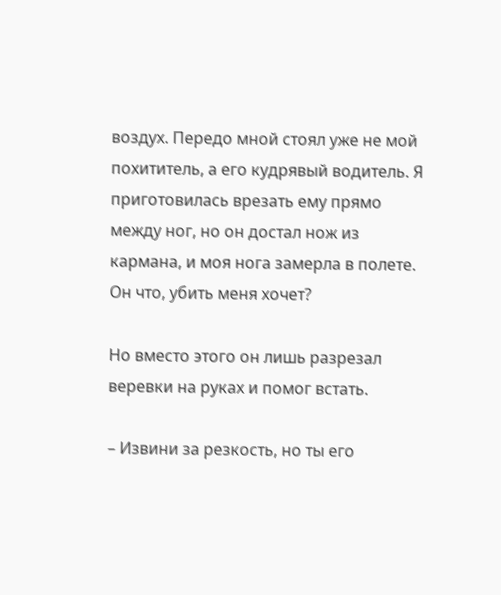воздух. Передо мной стоял уже не мой похититель, а его кудрявый водитель. Я приготовилась врезать ему прямо между ног, но он достал нож из кармана, и моя нога замерла в полете. Он что, убить меня хочет?

Но вместо этого он лишь разрезал веревки на руках и помог встать.

– Извини за резкость, но ты его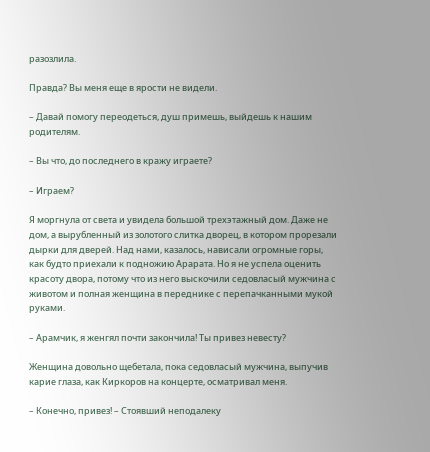разозлила.

Правда? Вы меня еще в ярости не видели.

– Давай помогу переодеться, душ примешь, выйдешь к нашим родителям.

– Вы что, до последнего в кражу играете?

– Играем?

Я моргнула от света и увидела большой трехэтажный дом. Даже не дом, а вырубленный из золотого слитка дворец, в котором прорезали дырки для дверей. Над нами, казалось, нависали огромные горы, как будто приехали к подножию Арарата. Но я не успела оценить красоту двора, потому что из него выскочили седовласый мужчина с животом и полная женщина в переднике с перепачканными мукой руками.

– Арамчик, я женгял почти закончила! Ты привез невесту?

Женщина довольно щебетала, пока седовласый мужчина, выпучив карие глаза, как Киркоров на концерте, осматривал меня.

– Конечно, привез! – Стоявший неподалеку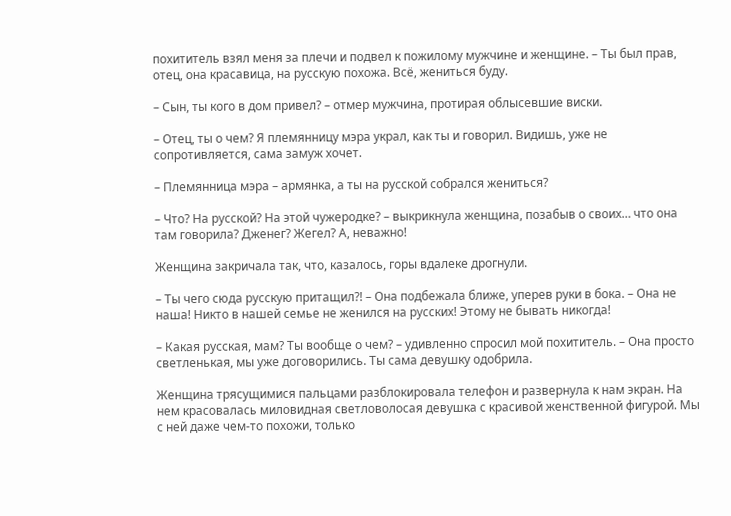похититель взял меня за плечи и подвел к пожилому мужчине и женщине. – Ты был прав, отец, она красавица, на русскую похожа. Всё, жениться буду.

– Сын, ты кого в дом привел? – отмер мужчина, протирая облысевшие виски.

– Отец, ты о чем? Я племянницу мэра украл, как ты и говорил. Видишь, уже не сопротивляется, сама замуж хочет.

– Племянница мэра – армянка, а ты на русской собрался жениться?

– Что? На русской? На этой чужеродке? – выкрикнула женщина, позабыв о своих… что она там говорила? Дженег? Жегел? А, неважно!

Женщина закричала так, что, казалось, горы вдалеке дрогнули.

– Ты чего сюда русскую притащил?! – Она подбежала ближе, уперев руки в бока. – Она не наша! Никто в нашей семье не женился на русских! Этому не бывать никогда!

– Какая русская, мам? Ты вообще о чем? – удивленно спросил мой похититель. – Она просто светленькая, мы уже договорились. Ты сама девушку одобрила.

Женщина трясущимися пальцами разблокировала телефон и развернула к нам экран. На нем красовалась миловидная светловолосая девушка с красивой женственной фигурой. Мы с ней даже чем-то похожи, только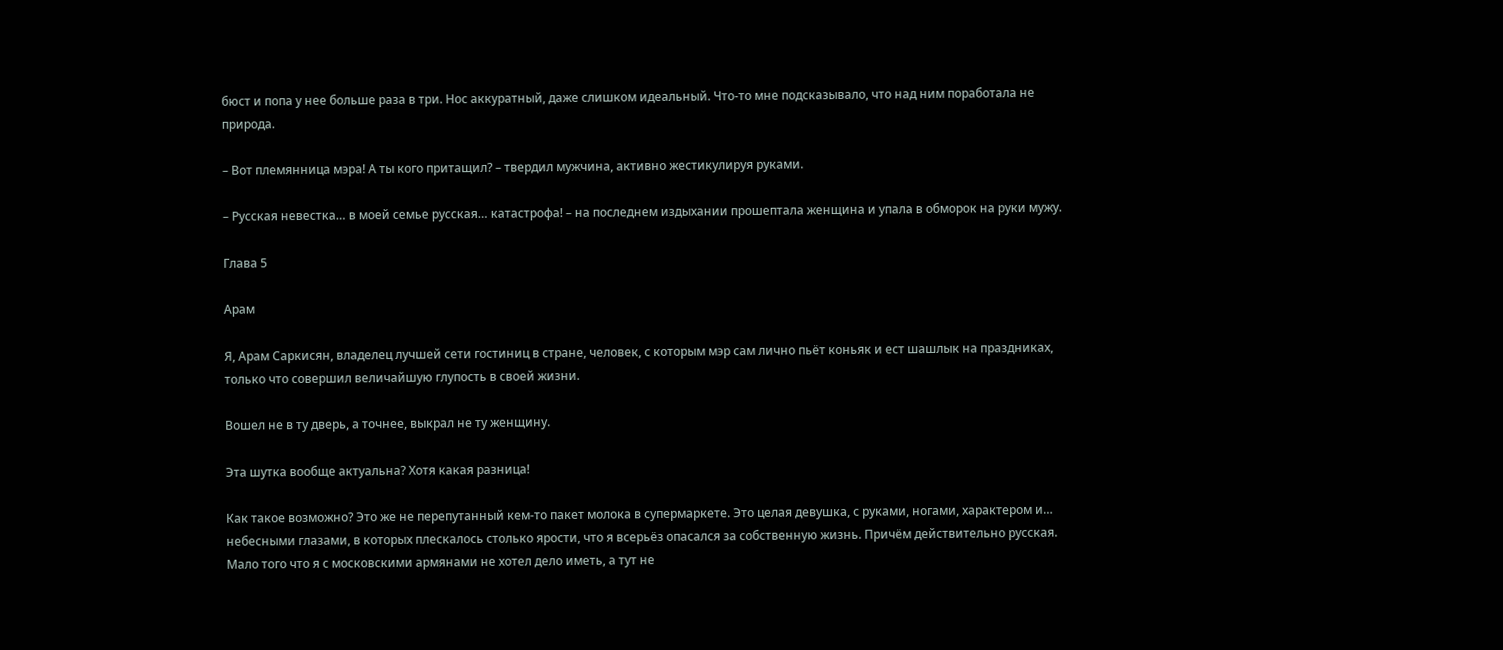бюст и попа у нее больше раза в три. Нос аккуратный, даже слишком идеальный. Что-то мне подсказывало, что над ним поработала не природа.

– Вот племянница мэра! А ты кого притащил? – твердил мужчина, активно жестикулируя руками.

– Русская невестка… в моей семье русская… катастрофа! – на последнем издыхании прошептала женщина и упала в обморок на руки мужу.

Глава 5

Арам

Я, Арам Саркисян, владелец лучшей сети гостиниц в стране, человек, с которым мэр сам лично пьёт коньяк и ест шашлык на праздниках, только что совершил величайшую глупость в своей жизни.

Вошел не в ту дверь, а точнее, выкрал не ту женщину.

Эта шутка вообще актуальна? Хотя какая разница!

Как такое возможно? Это же не перепутанный кем-то пакет молока в супермаркете. Это целая девушка, с руками, ногами, характером и… небесными глазами, в которых плескалось столько ярости, что я всерьёз опасался за собственную жизнь. Причём действительно русская. Мало того что я с московскими армянами не хотел дело иметь, а тут не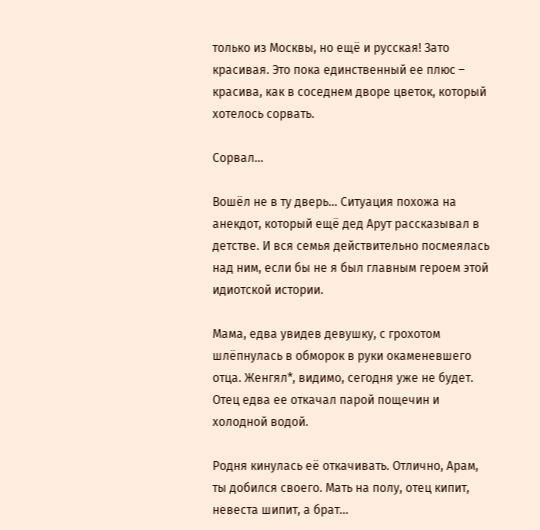только из Москвы, но ещё и русская! Зато красивая. Это пока единственный ее плюс – красива, как в соседнем дворе цветок, который хотелось сорвать.

Сорвал…

Вошёл не в ту дверь… Ситуация похожа на анекдот, который ещё дед Арут рассказывал в детстве. И вся семья действительно посмеялась над ним, если бы не я был главным героем этой идиотской истории.

Мама, едва увидев девушку, с грохотом шлёпнулась в обморок в руки окаменевшего отца. Женгял*, видимо, сегодня уже не будет. Отец едва ее откачал парой пощечин и холодной водой.

Родня кинулась её откачивать. Отлично, Арам, ты добился своего. Мать на полу, отец кипит, невеста шипит, а брат…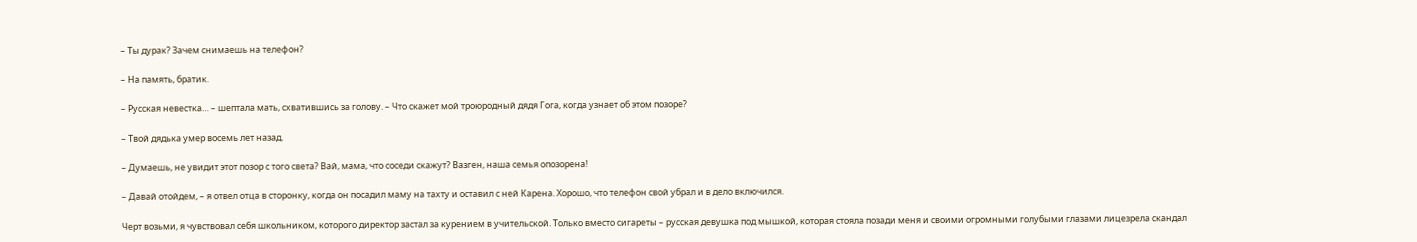– Ты дурак? Зачем снимаешь на телефон?

– На память, братик.

– Русская невестка… – шептала мать, схватившись за голову. – Что скажет мой троюродный дядя Гога, когда узнает об этом позоре?

– Твой дядька умер восемь лет назад.

– Думаешь, не увидит этот позор с того света? Вай, мама, что соседи скажут? Вазген, наша семья опозорена!

– Давай отойдем, – я отвел отца в сторонку, когда он посадил маму на тахту и оставил с ней Карена. Хорошо, что телефон свой убрал и в дело включился.

Черт возьми, я чувствовал себя школьником, которого директор застал за курением в учительской. Только вместо сигареты – русская девушка под мышкой, которая стояла позади меня и своими огромными голубыми глазами лицезрела скандал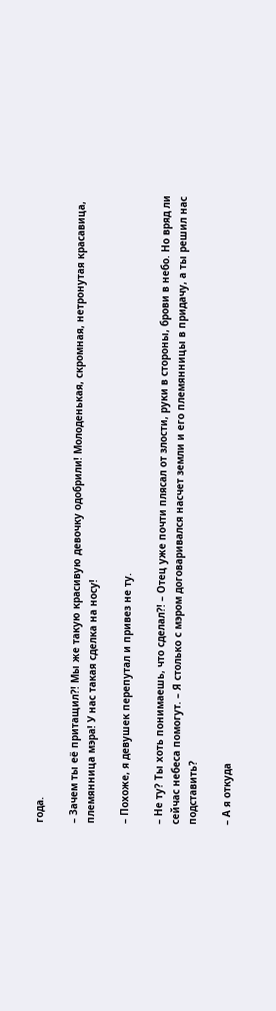года.

– Зачем ты её притащил?! Мы же такую красивую девочку одобрили! Молоденькая, скромная, нетронутая красавица, племянница мэра! У нас такая сделка на носу!

– Похоже, я девушек перепутал и привез не ту.

– Не ту? Ты хоть понимаешь, что сделал?! – Отец уже почти плясал от злости, руки в стороны, брови в небо. Но вряд ли сейчас небеса помогут. – Я столько с мэром договаривался насчет земли и его племянницы в придачу, а ты решил нас подставить?

– А я откуда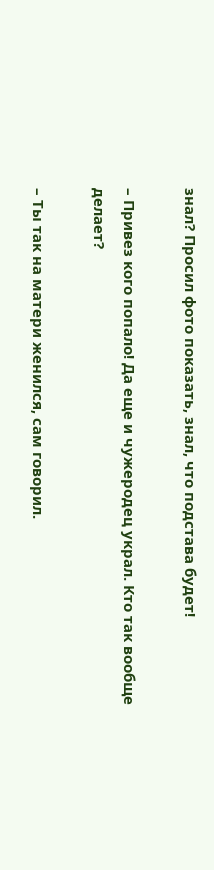знал? Просил фото показать, знал, что подстава будет!

– Привез кого попало! Да еще и чужеродец украл. Кто так вообще делает?

– Ты так на матери женился, сам говорил.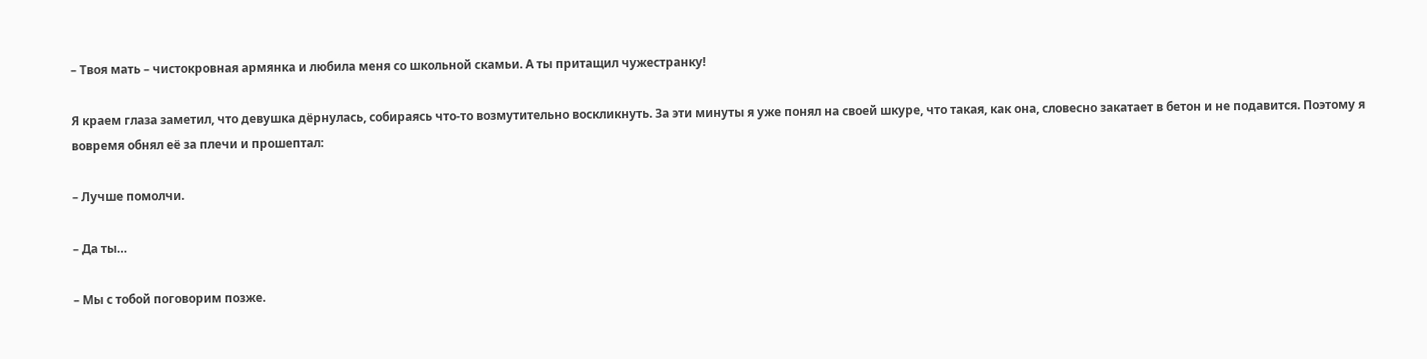– Твоя мать – чистокровная армянка и любила меня со школьной скамьи. А ты притащил чужестранку!

Я краем глаза заметил, что девушка дёрнулась, собираясь что-то возмутительно воскликнуть. За эти минуты я уже понял на своей шкуре, что такая, как она, словесно закатает в бетон и не подавится. Поэтому я вовремя обнял её за плечи и прошептал:

– Лучше помолчи.

– Да ты…

– Мы с тобой поговорим позже.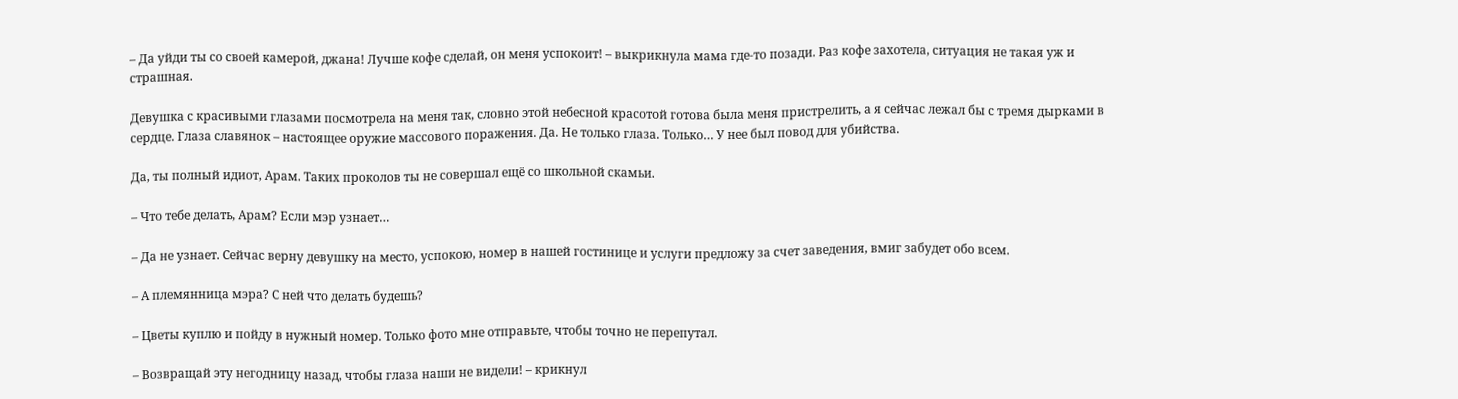– Да уйди ты со своей камерой, джана! Лучше кофе сделай, он меня успокоит! – выкрикнула мама где-то позади. Раз кофе захотела, ситуация не такая уж и страшная.

Девушка с красивыми глазами посмотрела на меня так, словно этой небесной красотой готова была меня пристрелить, а я сейчас лежал бы с тремя дырками в сердце. Глаза славянок – настоящее оружие массового поражения. Да. Не только глаза. Только… У нее был повод для убийства.

Да, ты полный идиот, Арам. Таких проколов ты не совершал ещё со школьной скамьи.

– Что тебе делать, Арам? Если мэр узнает…

– Да не узнает. Сейчас верну девушку на место, успокою, номер в нашей гостинице и услуги предложу за счет заведения, вмиг забудет обо всем.

– А племянница мэра? С ней что делать будешь?

– Цветы куплю и пойду в нужный номер. Только фото мне отправьте, чтобы точно не перепутал.

– Возвращай эту негодницу назад, чтобы глаза наши не видели! – крикнул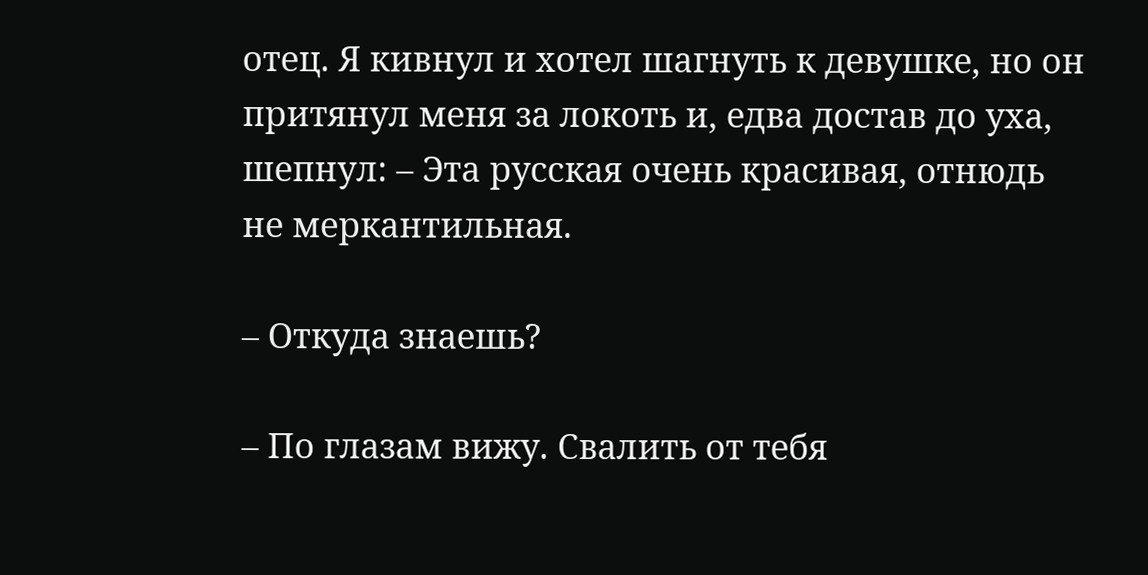отец. Я кивнул и хотел шагнуть к девушке, но он притянул меня за локоть и, едва достав до уха, шепнул: – Эта русская очень красивая, отнюдь не меркантильная.

– Откуда знаешь?

– По глазам вижу. Свалить от тебя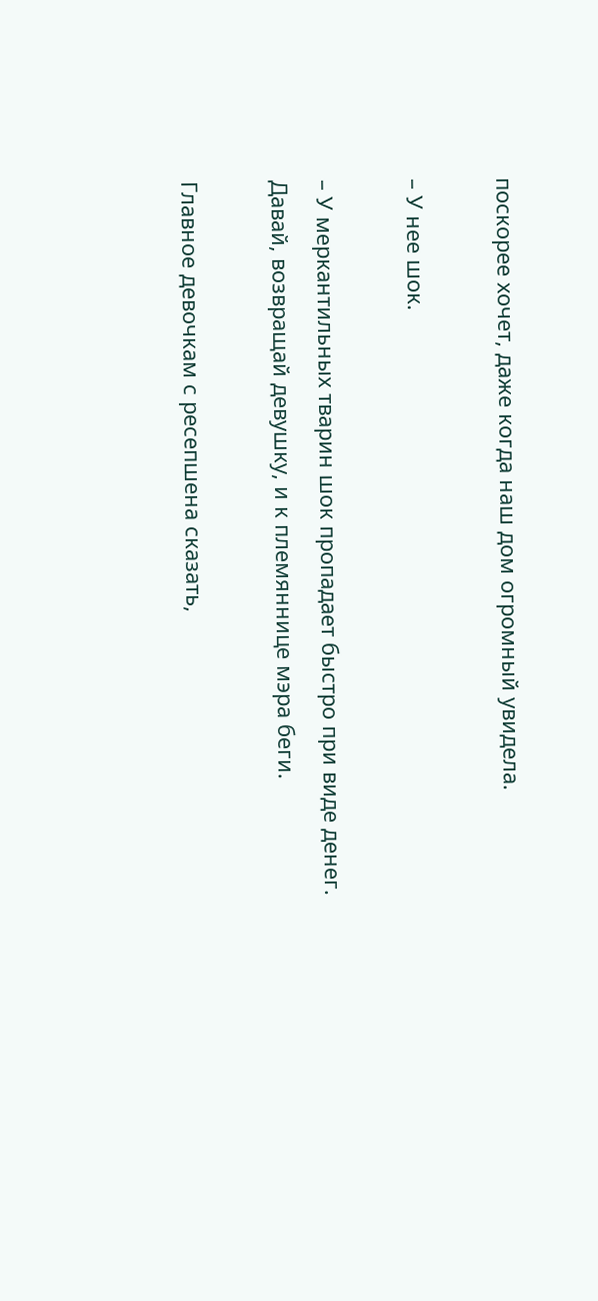поскорее хочет, даже когда наш дом огромный увидела.

– У нее шок.

– У меркантильных тварин шок пропадает быстро при виде денег. Давай, возвращай девушку, и к племяннице мэра беги.

Главное девочкам с ресепшена сказать,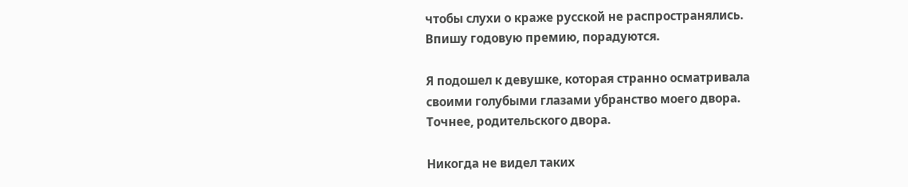чтобы слухи о краже русской не распространялись. Впишу годовую премию, порадуются.

Я подошел к девушке, которая странно осматривала своими голубыми глазами убранство моего двора. Точнее, родительского двора.

Никогда не видел таких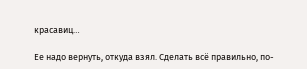красавиц…

Ее надо вернуть, откуда взял. Сделать всё правильно, по-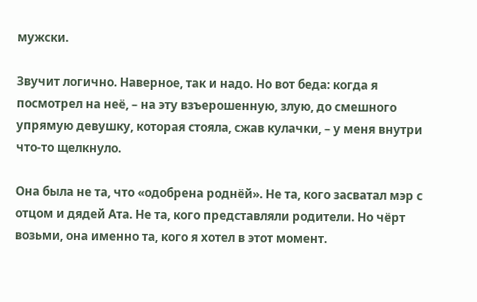мужски.

Звучит логично. Наверное, так и надо. Но вот беда: когда я посмотрел на неё, – на эту взъерошенную, злую, до смешного упрямую девушку, которая стояла, сжав кулачки, – у меня внутри что-то щелкнуло.

Она была не та, что «одобрена роднёй». Не та, кого засватал мэр с отцом и дядей Ата. Не та, кого представляли родители. Но чёрт возьми, она именно та, кого я хотел в этот момент.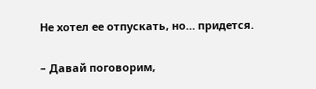Не хотел ее отпускать, но… придется.

– Давай поговорим,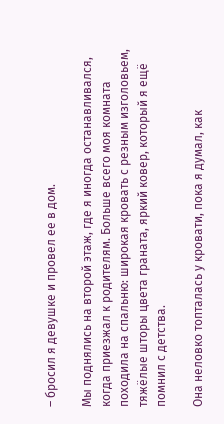– бросил я девушке и провел ее в дом.

Мы поднялись на второй этаж, где я иногда останавливался, когда приезжал к родителям. Больше всего моя комната походила на спальню: широкая кровать с резным изголовьем, тяжёлые шторы цвета граната, яркий ковер, который я ещё помнил с детства.

Она неловко топталась у кровати, пока я думал, как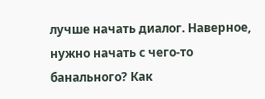лучше начать диалог. Наверное, нужно начать с чего-то банального? Как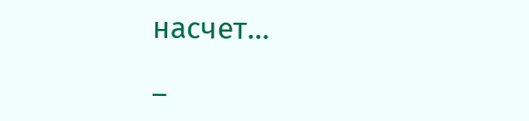насчет…

–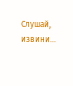Слушай, извини…